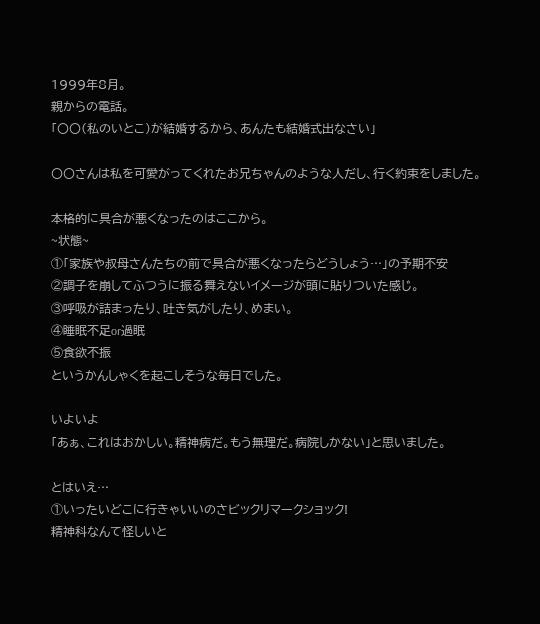1999年8月。
親からの電話。
「〇〇(私のいとこ)が結婚するから、あんたも結婚式出なさい」

〇〇さんは私を可愛がってくれたお兄ちゃんのような人だし、行く約束をしました。

本格的に具合が悪くなったのはここから。
~状態~
①「家族や叔母さんたちの前で具合が悪くなったらどうしょう…」の予期不安
②調子を崩してふつうに振る舞えないイメージが頭に貼りついた感じ。
③呼吸が詰まったり、吐き気がしたり、めまい。
④睡眠不足or過眠
⑤食欲不振
というかんしゃくを起こしそうな毎日でした。

いよいよ
「あぁ、これはおかしい。精神病だ。もう無理だ。病院しかない」と思いました。

とはいえ…
①いったいどこに行きゃいいのさビックリマークショック!
精神科なんて怪しいと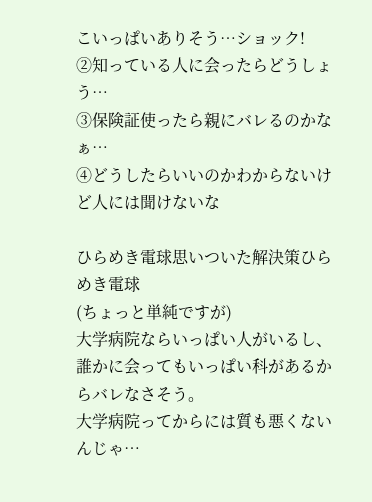こいっぱいありそう…ショック!
②知っている人に会ったらどうしょう…
③保険証使ったら親にバレるのかなぁ…
④どうしたらいいのかわからないけど人には聞けないな

ひらめき電球思いついた解決策ひらめき電球
(ちょっと単純ですが)
大学病院ならいっぱい人がいるし、誰かに会ってもいっぱい科があるからバレなさそう。
大学病院ってからには質も悪くないんじゃ…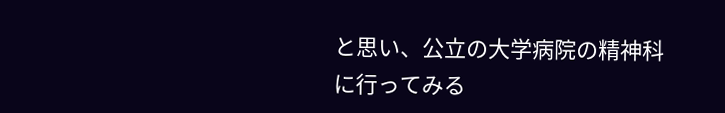と思い、公立の大学病院の精神科に行ってみる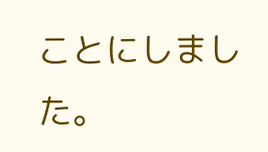ことにしました。